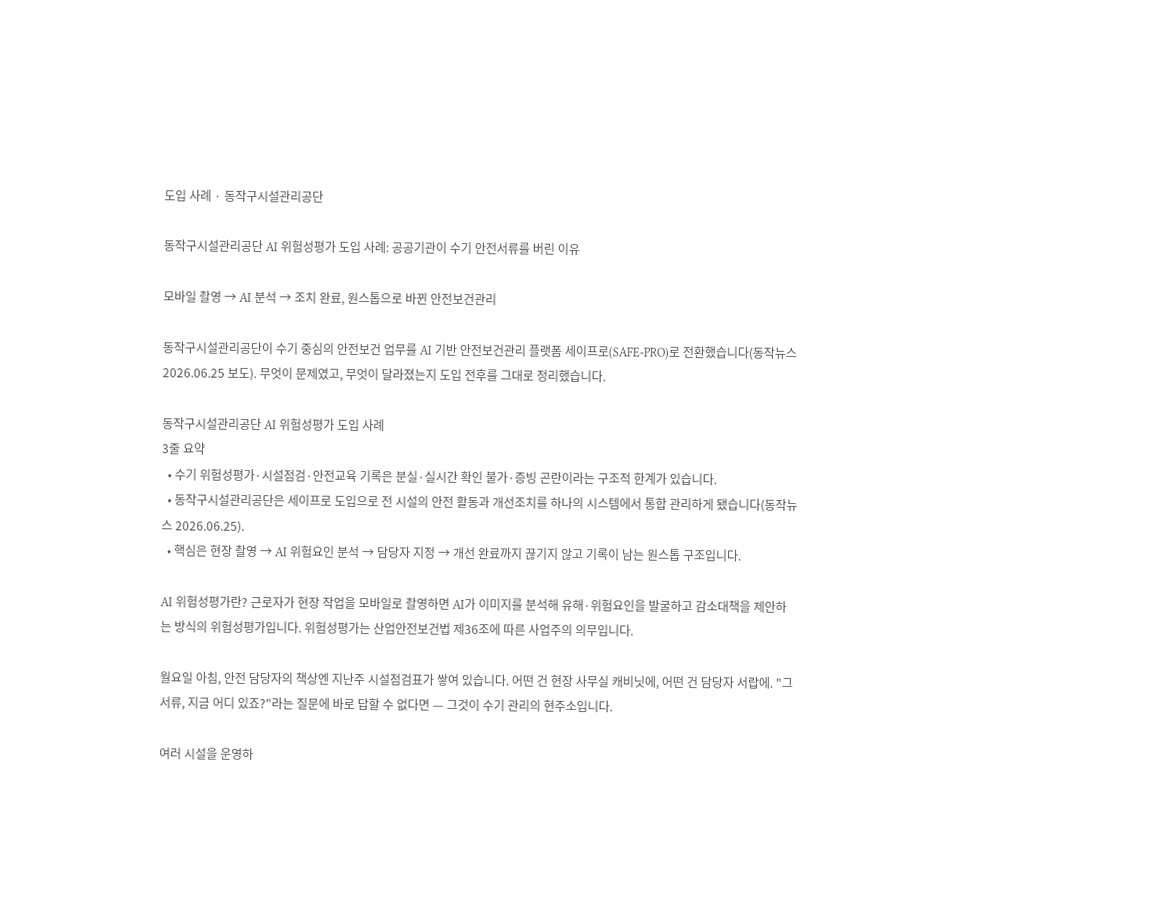도입 사례 · 동작구시설관리공단

동작구시설관리공단 AI 위험성평가 도입 사례: 공공기관이 수기 안전서류를 버린 이유

모바일 촬영 → AI 분석 → 조치 완료, 원스톱으로 바뀐 안전보건관리

동작구시설관리공단이 수기 중심의 안전보건 업무를 AI 기반 안전보건관리 플랫폼 세이프로(SAFE-PRO)로 전환했습니다(동작뉴스 2026.06.25 보도). 무엇이 문제였고, 무엇이 달라졌는지 도입 전후를 그대로 정리했습니다.

동작구시설관리공단 AI 위험성평가 도입 사례
3줄 요약
  • 수기 위험성평가·시설점검·안전교육 기록은 분실·실시간 확인 불가·증빙 곤란이라는 구조적 한계가 있습니다.
  • 동작구시설관리공단은 세이프로 도입으로 전 시설의 안전 활동과 개선조치를 하나의 시스템에서 통합 관리하게 됐습니다(동작뉴스 2026.06.25).
  • 핵심은 현장 촬영 → AI 위험요인 분석 → 담당자 지정 → 개선 완료까지 끊기지 않고 기록이 남는 원스톱 구조입니다.

AI 위험성평가란? 근로자가 현장 작업을 모바일로 촬영하면 AI가 이미지를 분석해 유해·위험요인을 발굴하고 감소대책을 제안하는 방식의 위험성평가입니다. 위험성평가는 산업안전보건법 제36조에 따른 사업주의 의무입니다.

월요일 아침, 안전 담당자의 책상엔 지난주 시설점검표가 쌓여 있습니다. 어떤 건 현장 사무실 캐비닛에, 어떤 건 담당자 서랍에. "그 서류, 지금 어디 있죠?"라는 질문에 바로 답할 수 없다면 — 그것이 수기 관리의 현주소입니다.

여러 시설을 운영하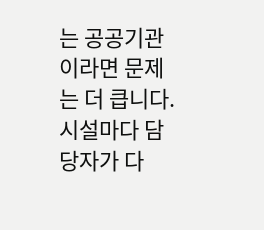는 공공기관이라면 문제는 더 큽니다. 시설마다 담당자가 다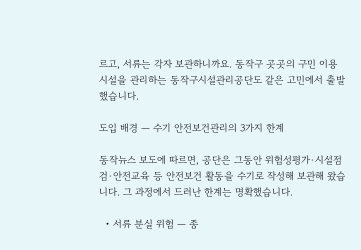르고, 서류는 각자 보관하니까요. 동작구 곳곳의 구민 이용 시설을 관리하는 동작구시설관리공단도 같은 고민에서 출발했습니다.

도입 배경 — 수기 안전보건관리의 3가지 한계

동작뉴스 보도에 따르면, 공단은 그동안 위험성평가·시설점검·안전교육 등 안전보건 활동을 수기로 작성해 보관해 왔습니다. 그 과정에서 드러난 한계는 명확했습니다.

  • 서류 분실 위험 — 종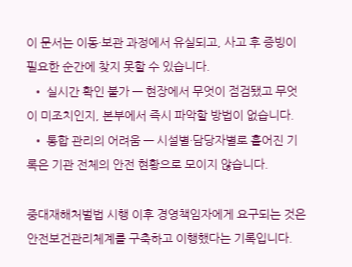이 문서는 이동·보관 과정에서 유실되고, 사고 후 증빙이 필요한 순간에 찾지 못할 수 있습니다.
  • 실시간 확인 불가 — 현장에서 무엇이 점검됐고 무엇이 미조치인지, 본부에서 즉시 파악할 방법이 없습니다.
  • 통합 관리의 어려움 — 시설별·담당자별로 흩어진 기록은 기관 전체의 안전 현황으로 모이지 않습니다.

중대재해처벌법 시행 이후 경영책임자에게 요구되는 것은 안전보건관리체계를 구축하고 이행했다는 기록입니다.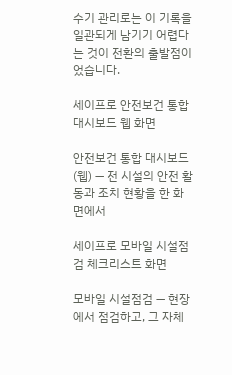수기 관리로는 이 기록을 일관되게 남기기 어렵다는 것이 전환의 출발점이었습니다.

세이프로 안전보건 통합 대시보드 웹 화면

안전보건 통합 대시보드(웹) — 전 시설의 안전 활동과 조치 현황을 한 화면에서

세이프로 모바일 시설점검 체크리스트 화면

모바일 시설점검 — 현장에서 점검하고, 그 자체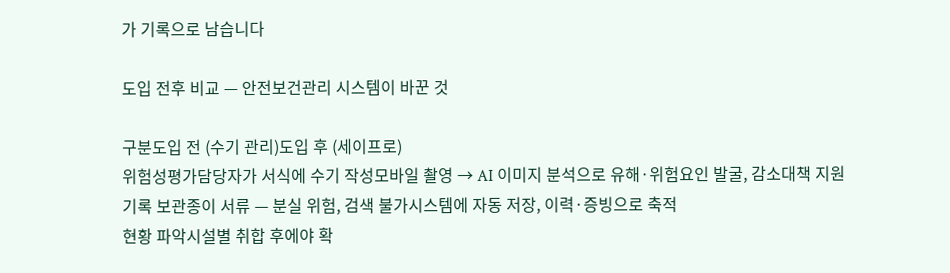가 기록으로 남습니다

도입 전후 비교 — 안전보건관리 시스템이 바꾼 것

구분도입 전 (수기 관리)도입 후 (세이프로)
위험성평가담당자가 서식에 수기 작성모바일 촬영 → AI 이미지 분석으로 유해·위험요인 발굴, 감소대책 지원
기록 보관종이 서류 — 분실 위험, 검색 불가시스템에 자동 저장, 이력·증빙으로 축적
현황 파악시설별 취합 후에야 확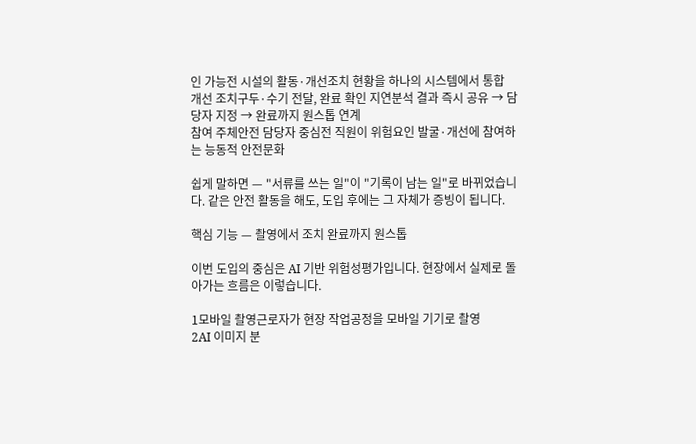인 가능전 시설의 활동·개선조치 현황을 하나의 시스템에서 통합
개선 조치구두·수기 전달, 완료 확인 지연분석 결과 즉시 공유 → 담당자 지정 → 완료까지 원스톱 연계
참여 주체안전 담당자 중심전 직원이 위험요인 발굴·개선에 참여하는 능동적 안전문화

쉽게 말하면 — "서류를 쓰는 일"이 "기록이 남는 일"로 바뀌었습니다. 같은 안전 활동을 해도, 도입 후에는 그 자체가 증빙이 됩니다.

핵심 기능 — 촬영에서 조치 완료까지 원스톱

이번 도입의 중심은 AI 기반 위험성평가입니다. 현장에서 실제로 돌아가는 흐름은 이렇습니다.

1모바일 촬영근로자가 현장 작업공정을 모바일 기기로 촬영
2AI 이미지 분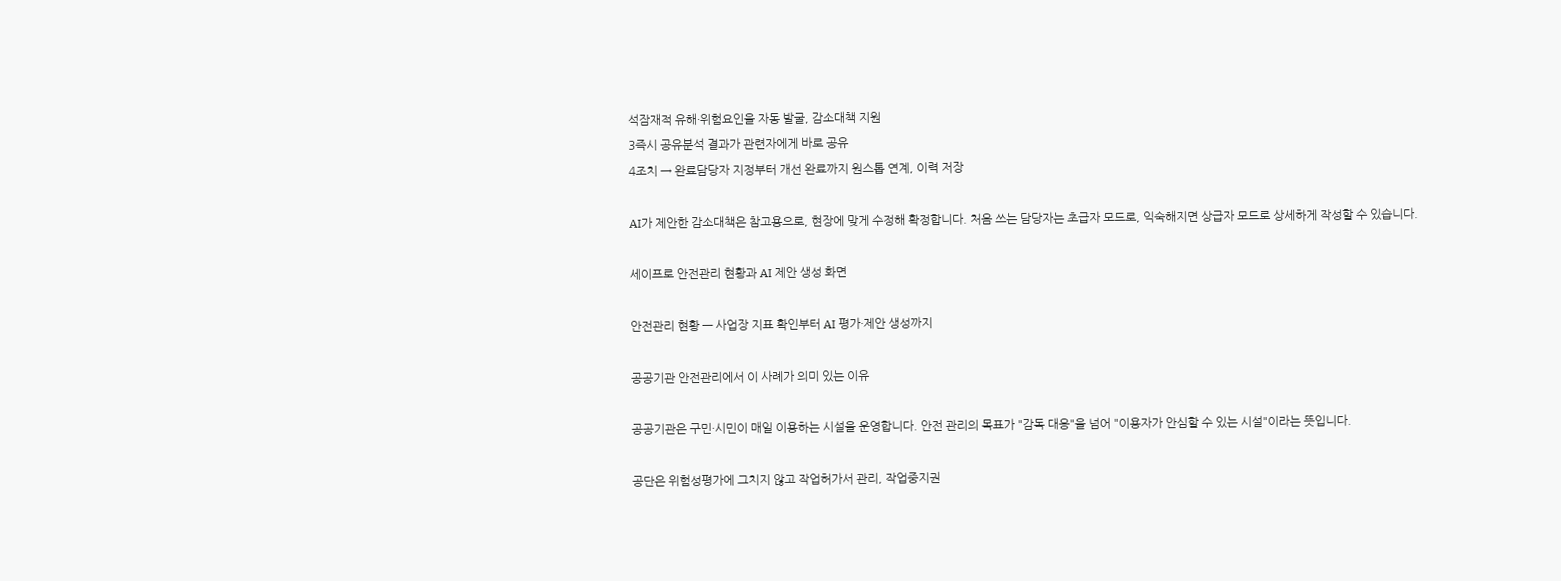석잠재적 유해·위험요인을 자동 발굴, 감소대책 지원
3즉시 공유분석 결과가 관련자에게 바로 공유
4조치 → 완료담당자 지정부터 개선 완료까지 원스톱 연계, 이력 저장

AI가 제안한 감소대책은 참고용으로, 현장에 맞게 수정해 확정합니다. 처음 쓰는 담당자는 초급자 모드로, 익숙해지면 상급자 모드로 상세하게 작성할 수 있습니다.

세이프로 안전관리 현황과 AI 제안 생성 화면

안전관리 현황 — 사업장 지표 확인부터 AI 평가·제안 생성까지

공공기관 안전관리에서 이 사례가 의미 있는 이유

공공기관은 구민·시민이 매일 이용하는 시설을 운영합니다. 안전 관리의 목표가 "감독 대응"을 넘어 "이용자가 안심할 수 있는 시설"이라는 뜻입니다.

공단은 위험성평가에 그치지 않고 작업허가서 관리, 작업중지권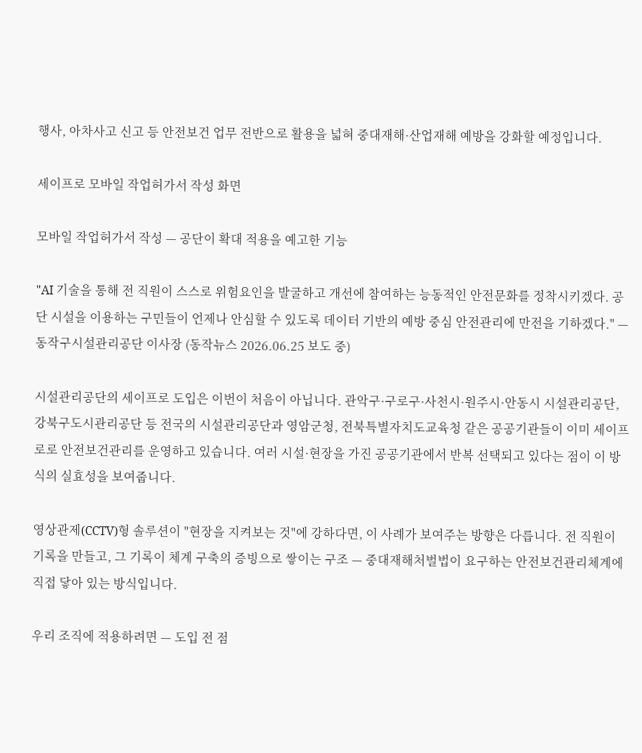행사, 아차사고 신고 등 안전보건 업무 전반으로 활용을 넓혀 중대재해·산업재해 예방을 강화할 예정입니다.

세이프로 모바일 작업허가서 작성 화면

모바일 작업허가서 작성 — 공단이 확대 적용을 예고한 기능

"AI 기술을 통해 전 직원이 스스로 위험요인을 발굴하고 개선에 참여하는 능동적인 안전문화를 정착시키겠다. 공단 시설을 이용하는 구민들이 언제나 안심할 수 있도록 데이터 기반의 예방 중심 안전관리에 만전을 기하겠다." — 동작구시설관리공단 이사장 (동작뉴스 2026.06.25 보도 중)

시설관리공단의 세이프로 도입은 이번이 처음이 아닙니다. 관악구·구로구·사천시·원주시·안동시 시설관리공단, 강북구도시관리공단 등 전국의 시설관리공단과 영암군청, 전북특별자치도교육청 같은 공공기관들이 이미 세이프로로 안전보건관리를 운영하고 있습니다. 여러 시설·현장을 가진 공공기관에서 반복 선택되고 있다는 점이 이 방식의 실효성을 보여줍니다.

영상관제(CCTV)형 솔루션이 "현장을 지켜보는 것"에 강하다면, 이 사례가 보여주는 방향은 다릅니다. 전 직원이 기록을 만들고, 그 기록이 체계 구축의 증빙으로 쌓이는 구조 — 중대재해처벌법이 요구하는 안전보건관리체계에 직접 닿아 있는 방식입니다.

우리 조직에 적용하려면 — 도입 전 점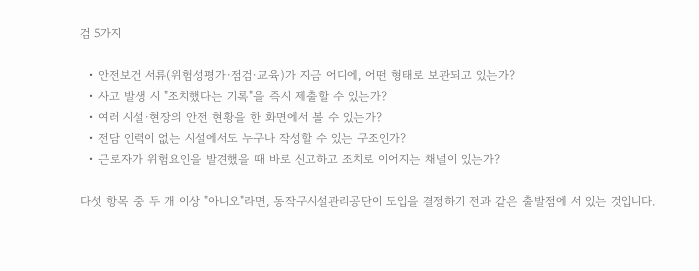검 5가지

  • 안전보건 서류(위험성평가·점검·교육)가 지금 어디에, 어떤 형태로 보관되고 있는가?
  • 사고 발생 시 "조치했다는 기록"을 즉시 제출할 수 있는가?
  • 여러 시설·현장의 안전 현황을 한 화면에서 볼 수 있는가?
  • 전담 인력이 없는 시설에서도 누구나 작성할 수 있는 구조인가?
  • 근로자가 위험요인을 발견했을 때 바로 신고하고 조치로 이어지는 채널이 있는가?

다섯 항목 중 두 개 이상 "아니오"라면, 동작구시설관리공단이 도입을 결정하기 전과 같은 출발점에 서 있는 것입니다.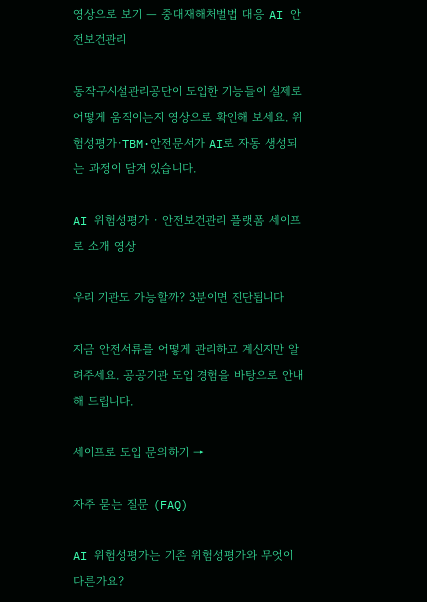영상으로 보기 — 중대재해처벌법 대응 AI 안전보건관리

동작구시설관리공단이 도입한 기능들이 실제로 어떻게 움직이는지 영상으로 확인해 보세요. 위험성평가·TBM·안전문서가 AI로 자동 생성되는 과정이 담겨 있습니다.

AI 위험성평가 · 안전보건관리 플랫폼 세이프로 소개 영상

우리 기관도 가능할까? 3분이면 진단됩니다

지금 안전서류를 어떻게 관리하고 계신지만 알려주세요. 공공기관 도입 경험을 바탕으로 안내해 드립니다.

세이프로 도입 문의하기 →

자주 묻는 질문 (FAQ)

AI 위험성평가는 기존 위험성평가와 무엇이 다른가요?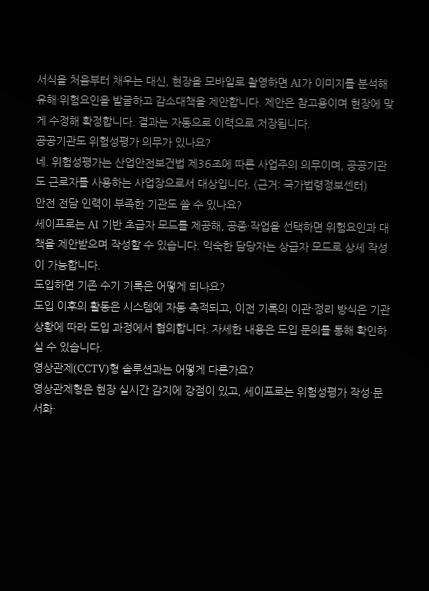서식을 처음부터 채우는 대신, 현장을 모바일로 촬영하면 AI가 이미지를 분석해 유해·위험요인을 발굴하고 감소대책을 제안합니다. 제안은 참고용이며 현장에 맞게 수정해 확정합니다. 결과는 자동으로 이력으로 저장됩니다.
공공기관도 위험성평가 의무가 있나요?
네. 위험성평가는 산업안전보건법 제36조에 따른 사업주의 의무이며, 공공기관도 근로자를 사용하는 사업장으로서 대상입니다. (근거: 국가법령정보센터)
안전 전담 인력이 부족한 기관도 쓸 수 있나요?
세이프로는 AI 기반 초급자 모드를 제공해, 공종·작업을 선택하면 위험요인과 대책을 제안받으며 작성할 수 있습니다. 익숙한 담당자는 상급자 모드로 상세 작성이 가능합니다.
도입하면 기존 수기 기록은 어떻게 되나요?
도입 이후의 활동은 시스템에 자동 축적되고, 이전 기록의 이관·정리 방식은 기관 상황에 따라 도입 과정에서 협의합니다. 자세한 내용은 도입 문의를 통해 확인하실 수 있습니다.
영상관제(CCTV)형 솔루션과는 어떻게 다른가요?
영상관제형은 현장 실시간 감지에 강점이 있고, 세이프로는 위험성평가 작성·문서화·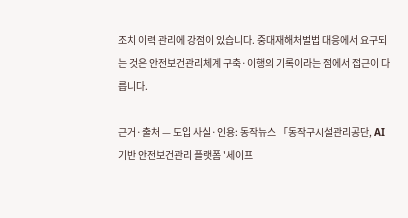조치 이력 관리에 강점이 있습니다. 중대재해처벌법 대응에서 요구되는 것은 안전보건관리체계 구축·이행의 기록이라는 점에서 접근이 다릅니다.

근거·출처 — 도입 사실·인용: 동작뉴스 「동작구시설관리공단, AI 기반 안전보건관리 플랫폼 '세이프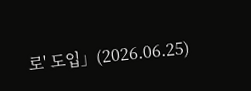로' 도입」(2026.06.25)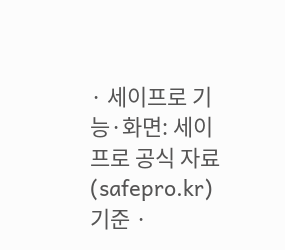· 세이프로 기능·화면: 세이프로 공식 자료(safepro.kr) 기준 ·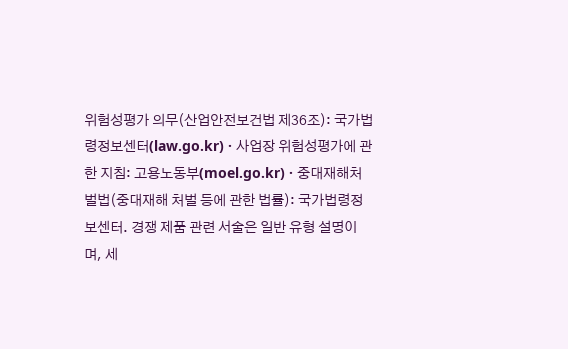위험성평가 의무(산업안전보건법 제36조): 국가법령정보센터(law.go.kr) · 사업장 위험성평가에 관한 지침: 고용노동부(moel.go.kr) · 중대재해처벌법(중대재해 처벌 등에 관한 법률): 국가법령정보센터. 경쟁 제품 관련 서술은 일반 유형 설명이며, 세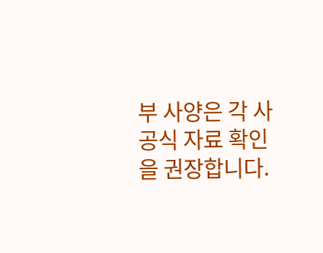부 사양은 각 사 공식 자료 확인을 권장합니다.